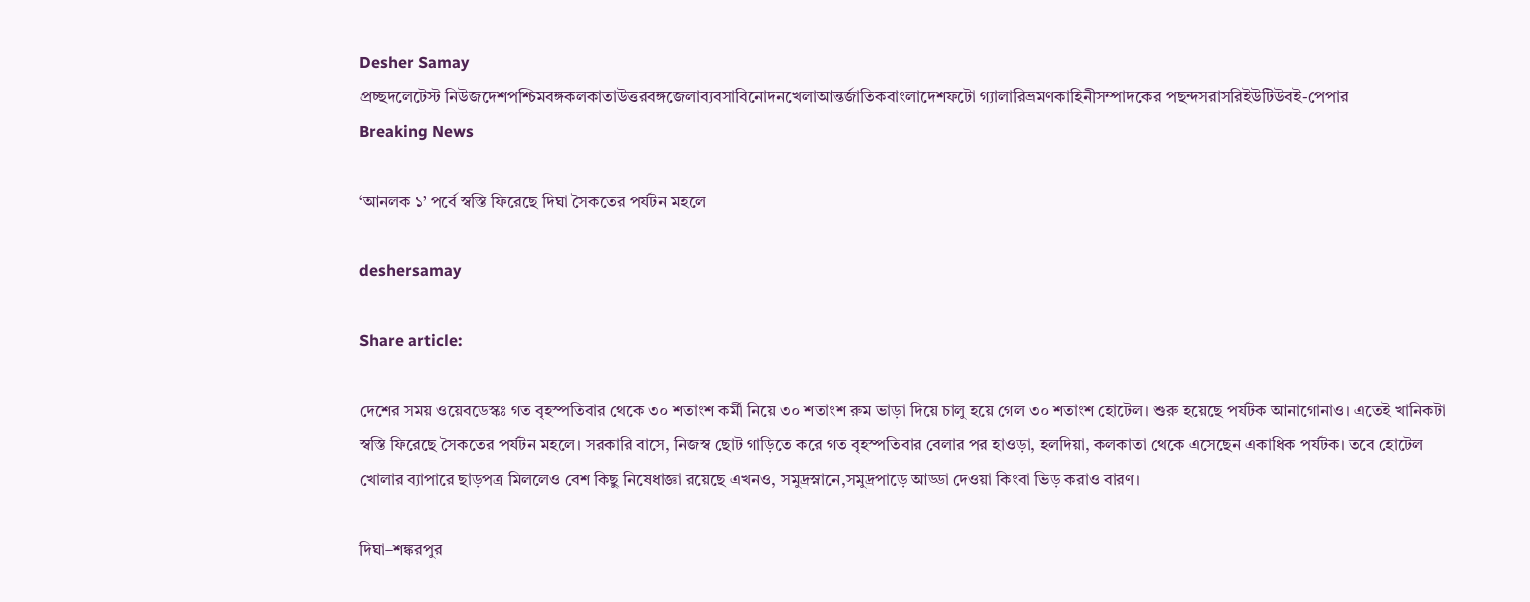Desher Samay
প্রচ্ছদলেটেস্ট নিউজদেশপশ্চিমবঙ্গকলকাতাউত্তরবঙ্গজেলাব্যবসাবিনোদনখেলাআন্তর্জাতিকবাংলাদেশফটো গ্যালারিভ্রমণকাহিনীসম্পাদকের পছন্দসরাসরিইউটিউবই-পেপার
Breaking News

‘আনলক ১’ পর্বে স্বস্তি ফিরেছে দিঘা সৈকতের পর্যটন মহলে

deshersamay

Share article:

দেশের সময় ওয়েবডেস্কঃ গত বৃহস্পতিবার থেকে ৩০ শতাংশ কর্মী নিয়ে ৩০ শতাংশ রুম ভাড়া দিয়ে চালু হয়ে গেল ৩০ শতাংশ হোটেল। শুরু হয়েছে পর্যটক আনাগোনাও। এতেই খানিকটা স্বস্তি ফিরেছে সৈকতের পর্যটন মহলে। সরকারি বাসে, নিজস্ব ছোট গাড়িতে করে গত বৃহস্পতিবার বেলার পর হাওড়া, হলদিয়া, কলকাতা থেকে এসেছেন একাধিক পর্যটক। তবে হোটেল খোলার ব্যাপারে ছাড়পত্র মিললেও বেশ কিছু নিষেধাজ্ঞা রয়েছে এখনও, সমুদ্রস্নানে,সমুদ্রপাড়ে আড্ডা দেওয়া কিংবা ভিড় করাও বারণ।

দিঘা–শঙ্করপুর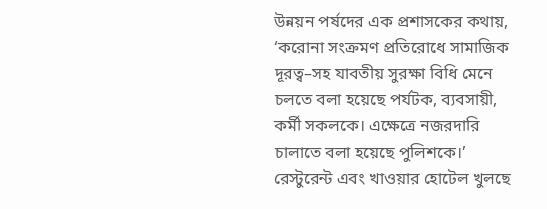উন্নয়ন পর্ষদের এক প্রশাসকের কথায়, ‘করোনা সংক্রমণ প্রতিরোধে সামাজিক দূরত্ব–সহ যাবতীয় সুরক্ষা বিধি মেনে চলতে বলা হয়েছে পর্যটক, ব্যবসায়ী, কর্মী সকলকে। এক্ষেত্রে নজরদারি চালাতে বলা হয়েছে পুলিশকে।’ রেস্টুরেন্ট এবং খাওয়ার হোটেল খুলছে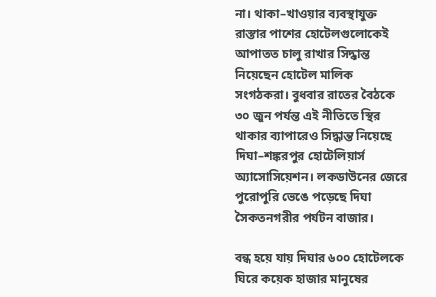না। থাকা–খাওয়ার ব্যবস্থাযুক্ত রাস্তার পাশের হোটেলগুলোকেই আপাতত চালু রাখার সিদ্ধান্ত নিয়েছেন হোটেল মালিক সংগঠকরা। বুধবার রাতের বৈঠকে ৩০ জুন পর্যন্ত এই নীতিতে স্থির থাকার ব্যাপারেও সিদ্ধান্ত নিয়েছে দিঘা–শঙ্করপুর হোটেলিয়ার্স অ্যাসোসিয়েশন। লকডাউনের জেরে পুরোপুরি ভেঙে পড়েছে দিঘা সৈকতনগরীর পর্যটন বাজার।

বন্ধ হয়ে যায় দিঘার ৬০০ হোটেলকে ঘিরে কয়েক হাজার মানুষের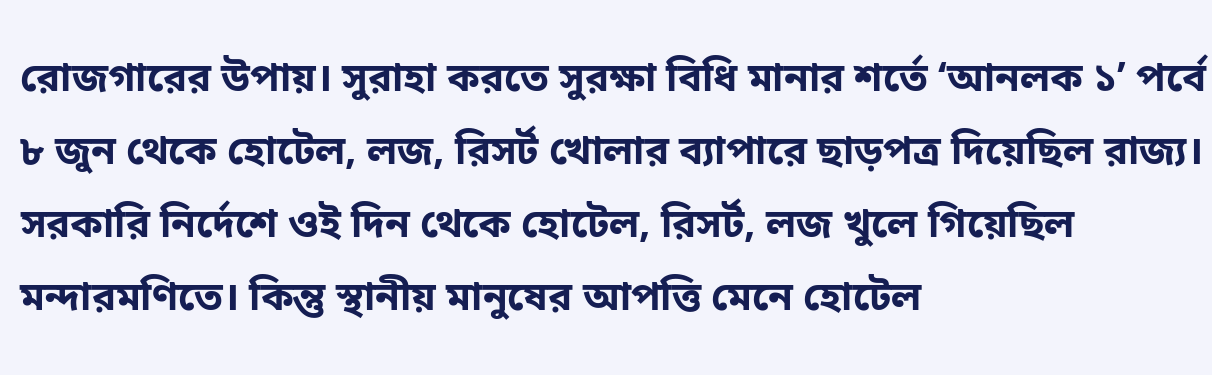রোজগারের উপায়। সুরাহা করতে সুরক্ষা বিধি মানার শর্তে ‘আনলক ১’ পর্বে ৮ জুন থেকে হোটেল, লজ, রিসর্ট খোলার ব্যাপারে ছাড়পত্র দিয়েছিল রাজ্য। সরকারি নির্দেশে ওই দিন থেকে হোটেল, রিসর্ট, লজ খুলে গিয়েছিল মন্দারমণিতে। কিন্তু স্থানীয় মানুষের আপত্তি মেনে হোটেল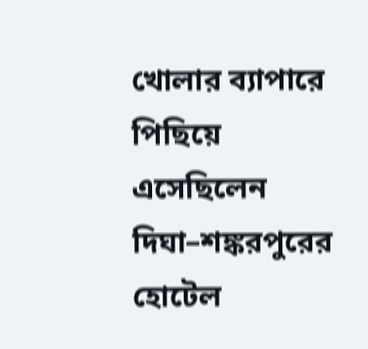খোলার ব্যাপারে পিছিয়ে এসেছিলেন দিঘা–শঙ্করপুরের হোটেল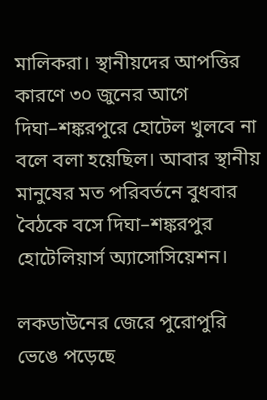মালিকরা। স্থানীয়দের আপত্তির কারণে ৩০ জুনের আগে দিঘা–শঙ্করপুরে হোটেল খুলবে না বলে বলা হয়েছিল। আবার স্থানীয় মানুষের মত পরিবর্তনে বুধবার বৈঠকে বসে দিঘা–শঙ্করপুর হোটেলিয়ার্স অ্যাসোসিয়েশন।

লকডাউনের জেরে পুরোপুরি ভেঙে পড়েছে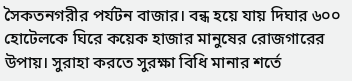সৈকতনগরীর পর্যটন বাজার। বন্ধ হয়ে যায় দিঘার ৬০০ হোটেলকে ঘিরে কয়েক হাজার মানুষের রোজগারের উপায়। সুরাহা করতে সুরক্ষা বিধি মানার শর্তে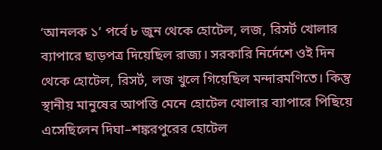‘আনলক ১’ পর্বে ৮ জুন থেকে হোটেল, লজ, রিসর্ট খোলার ব্যাপারে ছাড়পত্র দিয়েছিল রাজ্য। সরকারি নির্দেশে ওই দিন থেকে হোটেল, রিসর্ট, লজ খুলে গিয়েছিল মন্দারমণিতে। কিন্তু স্থানীয় মানুষের আপত্তি মেনে হোটেল খোলার ব্যাপারে পিছিয়ে এসেছিলেন দিঘা–শঙ্করপুরের হোটেল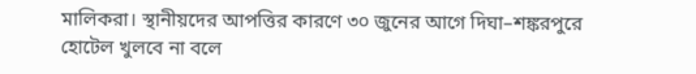মালিকরা। স্থানীয়দের আপত্তির কারণে ৩০ জুনের আগে দিঘা–শঙ্করপুরে হোটেল খুলবে না বলে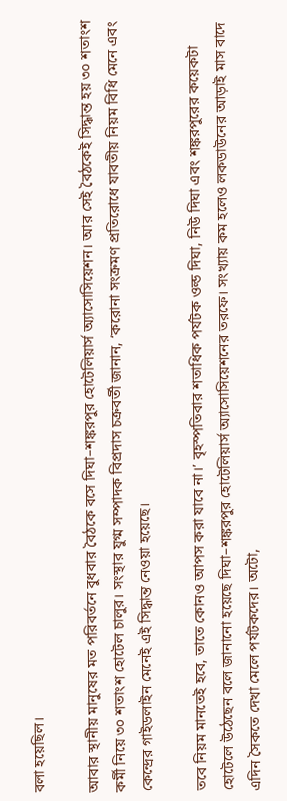বলা হয়েছিল।

আবার স্থানীয় মানুষের মত পরিবর্তনে বুধবার বৈঠকে বসে দিঘা–শঙ্করপুর হোটেলিয়ার্স অ্যাসোসিয়েশন। আর সেই বৈঠকেই সিদ্ধান্ত হয় ৩০ শতাংশ কর্মী নিয়ে ৩০ শতাংশ হোটেল চালুর। সংস্থার যুগ্ম সম্পাদক বিপ্রদাস চক্রবর্তী জানান, ‘করোনা সংক্ৰমণ প্রতিরোধে যাবতীয় নিয়ম বিধি মেনে এবং কেন্দ্রের গাইডলাইন মেনেই এই সিদ্ধান্ত নেওয়া হয়েছে।

তবে নিয়ম মানতেই হবে, তাতে কোনও আপস করা যাবে না।’ বৃহস্পতিবার শতাধিক পর্যটক ওল্ড দিঘা, নিউ দিঘা এবং শঙ্করপুরের কয়েকটা হোটেলে উঠেছেন বলে জানানো হয়েছে দিঘা–শঙ্করপুর হোটেলিয়ার্স অ্যাসোসিয়েশনের তরফে। সংখ্যায় কম হলেও লকডাউনের আড়াই মাস বাদে এদিন সৈকতে দেখা মেলে পর্যটকদের। অটো,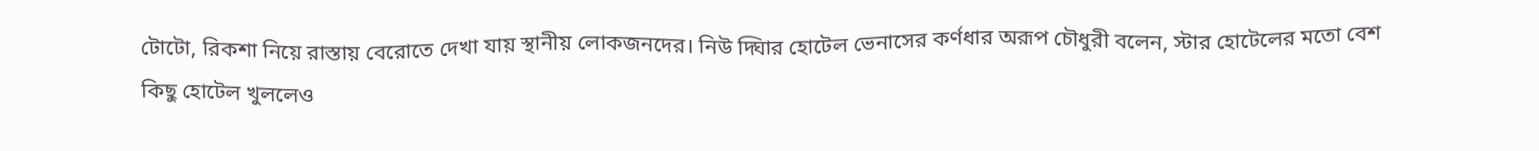টোটো, রিকশা নিয়ে রাস্তায় বেরোতে দেখা যায় স্থানীয় লোকজনদের। নিউ দ্ঘিার হোটেল ভেনাসের কর্ণধার অরূপ চৌধুরী বলেন, স্টার হোটেলের মতো বেশ কিছু হোটেল খুললেও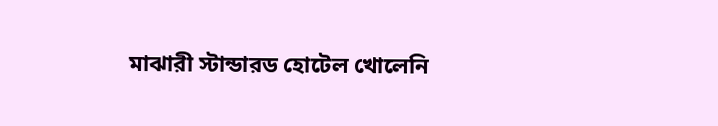মাঝারী স্টান্ডারড হোটেল খোলেনি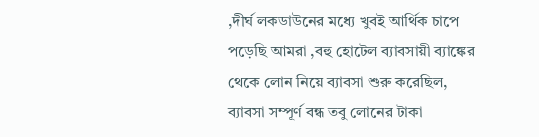,দীর্ঘ লকডাউনের মধ্যে খুবই আর্থিক চাপে পড়েছি আমরা ,বহু হোটেল ব্যাবসায়ী ব্যাঙ্কের থেকে লোন নিয়ে ব্যাবসা শুরু করেছিল, ব্যাবসা সম্পূর্ণ বন্ধ তবু লোনের টাকা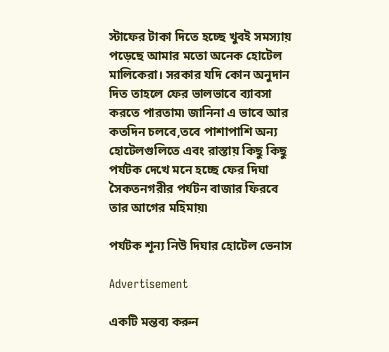স্টাফের টাকা দিতে হচ্ছে খুবই সমস্যায় পড়েছে আমার মতো অনেক হোটেল মালিকেরা। সরকার যদি কোন অনুদান দিত তাহলে ফের ভালভাবে ব্যাবসা করতে পারতাম৷ জানিনা এ ভাবে আর কতদিন চলবে,তবে পাশাপাশি অন‍্য হোটেলগুলিতে এবং রাস্তায় কিছু কিছু পর্যটক দেখে মনে হচ্ছে ফের দিঘা সৈকতনগরীর পর্যটন বাজার ফিরবে তার আগের মহিমায়৷

পর্যটক শূন্য নিউ দিঘার হোটেল ভেনাস

Advertisement

একটি মন্তব্য করুন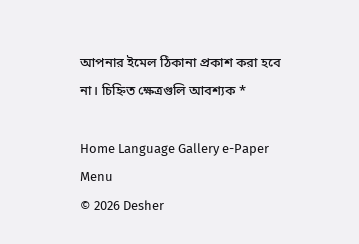আপনার ইমেল ঠিকানা প্রকাশ করা হবে না। চিহ্নিত ক্ষেত্রগুলি আবশ্যক *

Home Language Gallery e-Paper
Menu
© 2026 Desher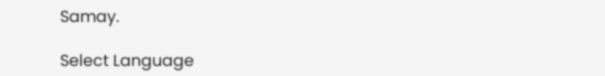Samay.

Select Language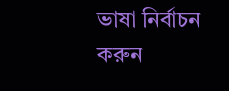ভাষা নির্বাচন করুন